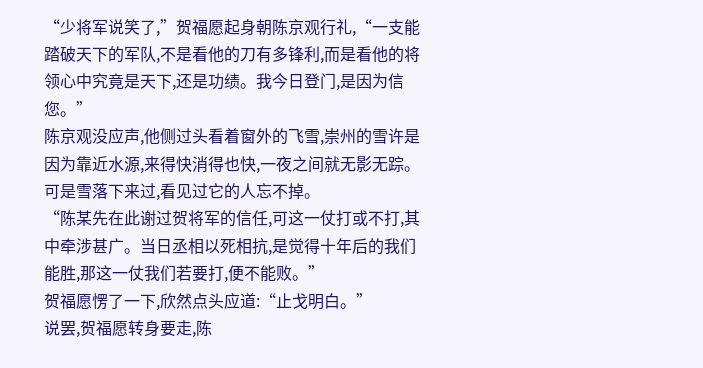“少将军说笑了,”贺福愿起身朝陈京观行礼,“一支能踏破天下的军队,不是看他的刀有多锋利,而是看他的将领心中究竟是天下,还是功绩。我今日登门,是因为信您。”
陈京观没应声,他侧过头看着窗外的飞雪,崇州的雪许是因为靠近水源,来得快消得也快,一夜之间就无影无踪。可是雪落下来过,看见过它的人忘不掉。
“陈某先在此谢过贺将军的信任,可这一仗打或不打,其中牵涉甚广。当日丞相以死相抗,是觉得十年后的我们能胜,那这一仗我们若要打,便不能败。”
贺福愿愣了一下,欣然点头应道:“止戈明白。”
说罢,贺福愿转身要走,陈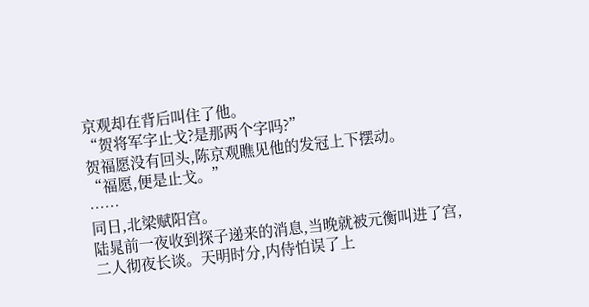京观却在背后叫住了他。
“贺将军字止戈?是那两个字吗?”
贺福愿没有回头,陈京观瞧见他的发冠上下摆动。
“福愿,便是止戈。”
……
同日,北梁赋阳宫。
陆晁前一夜收到探子递来的消息,当晚就被元衡叫进了宫,二人彻夜长谈。天明时分,内侍怕误了上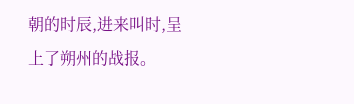朝的时辰,进来叫时,呈上了朔州的战报。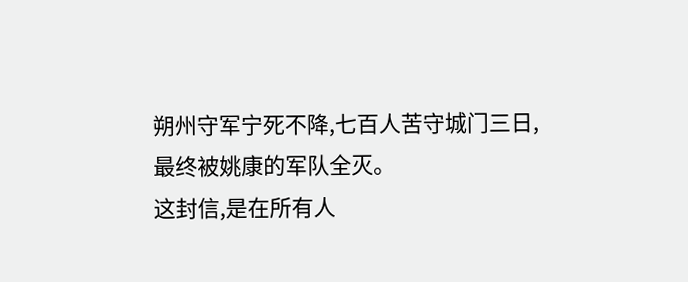朔州守军宁死不降,七百人苦守城门三日,最终被姚康的军队全灭。
这封信,是在所有人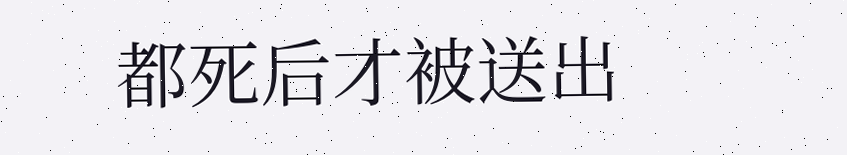都死后才被送出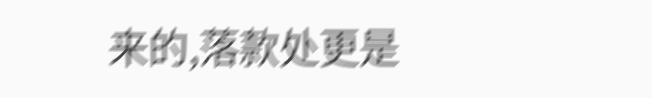来的,落款处更是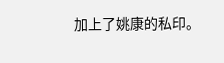加上了姚康的私印。